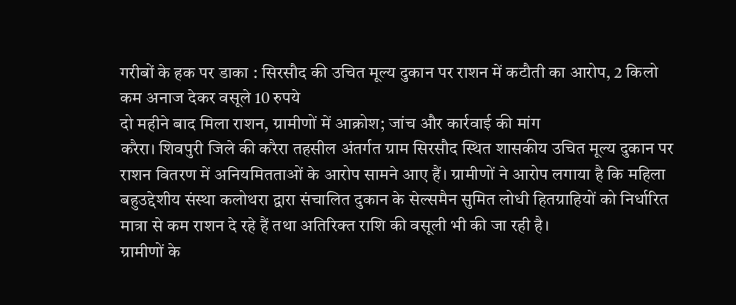गरीबों के हक पर डाका : सिरसौद की उचित मूल्य दुकान पर राशन में कटौती का आरोप, 2 किलो कम अनाज देकर वसूले 10 रुपये
दो महीने बाद मिला राशन, ग्रामीणों में आक्रोश; जांच और कार्रवाई की मांग
करैरा। शिवपुरी जिले की करैरा तहसील अंतर्गत ग्राम सिरसौद स्थित शासकीय उचित मूल्य दुकान पर राशन वितरण में अनियमितताओं के आरोप सामने आए हैं। ग्रामीणों ने आरोप लगाया है कि महिला बहुउद्देशीय संस्था कलोथरा द्वारा संचालित दुकान के सेल्समैन सुमित लोधी हितग्राहियों को निर्धारित मात्रा से कम राशन दे रहे हैं तथा अतिरिक्त राशि की वसूली भी की जा रही है।
ग्रामीणों के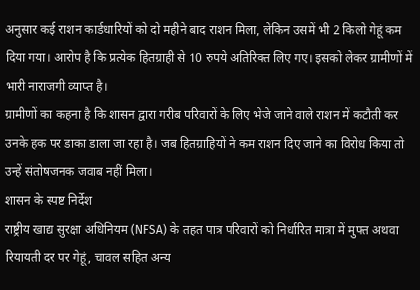अनुसार कई राशन कार्डधारियों को दो महीने बाद राशन मिला, लेकिन उसमें भी 2 किलो गेहूं कम दिया गया। आरोप है कि प्रत्येक हितग्राही से 10 रुपये अतिरिक्त लिए गए। इसको लेकर ग्रामीणों में भारी नाराजगी व्याप्त है।
ग्रामीणों का कहना है कि शासन द्वारा गरीब परिवारों के लिए भेजे जाने वाले राशन में कटौती कर उनके हक पर डाका डाला जा रहा है। जब हितग्राहियों ने कम राशन दिए जाने का विरोध किया तो उन्हें संतोषजनक जवाब नहीं मिला।
शासन के स्पष्ट निर्देश
राष्ट्रीय खाद्य सुरक्षा अधिनियम (NFSA) के तहत पात्र परिवारों को निर्धारित मात्रा में मुफ्त अथवा रियायती दर पर गेहूं, चावल सहित अन्य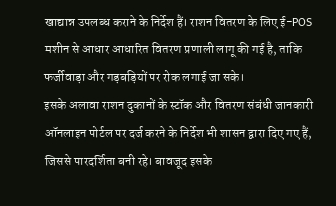खाद्यान्न उपलब्ध कराने के निर्देश हैं। राशन वितरण के लिए ई-POS मशीन से आधार आधारित वितरण प्रणाली लागू की गई है, ताकि फर्जीवाड़ा और गड़बड़ियों पर रोक लगाई जा सके।
इसके अलावा राशन दुकानों के स्टॉक और वितरण संबंधी जानकारी ऑनलाइन पोर्टल पर दर्ज करने के निर्देश भी शासन द्वारा दिए गए हैं, जिससे पारदर्शिता बनी रहे। बावजूद इसके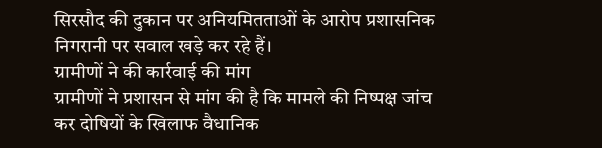सिरसौद की दुकान पर अनियमितताओं के आरोप प्रशासनिक निगरानी पर सवाल खड़े कर रहे हैं।
ग्रामीणों ने की कार्रवाई की मांग
ग्रामीणों ने प्रशासन से मांग की है कि मामले की निष्पक्ष जांच कर दोषियों के खिलाफ वैधानिक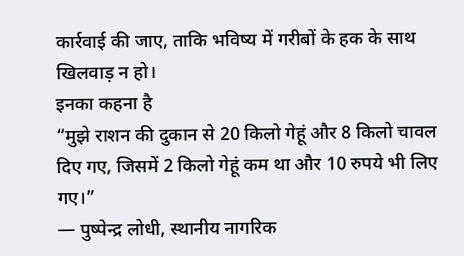कार्रवाई की जाए, ताकि भविष्य में गरीबों के हक के साथ खिलवाड़ न हो।
इनका कहना है
“मुझे राशन की दुकान से 20 किलो गेहूं और 8 किलो चावल दिए गए, जिसमें 2 किलो गेहूं कम था और 10 रुपये भी लिए गए।”
— पुष्पेन्द्र लोधी, स्थानीय नागरिक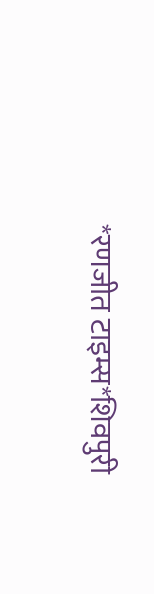*रणजीत टाइम्स*शिवपुरी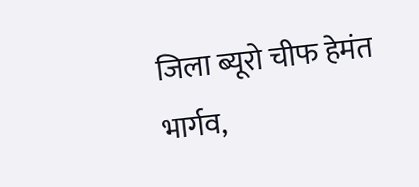जिला ब्यूरो चीफ हेमंत भार्गव,